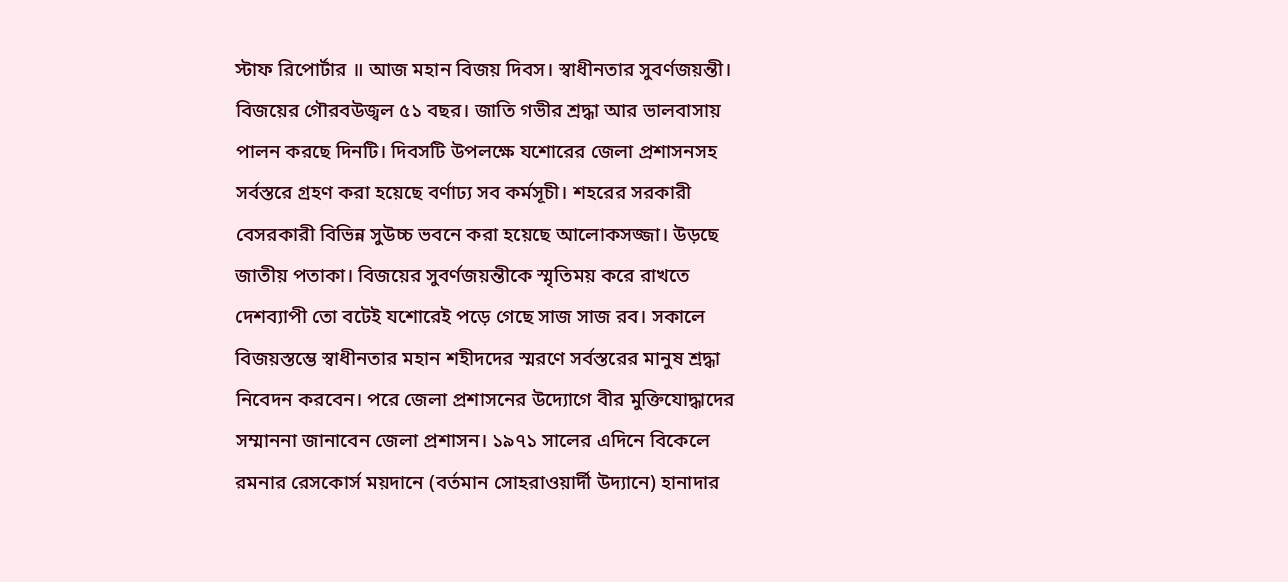স্টাফ রিপোর্টার ॥ আজ মহান বিজয় দিবস। স্বাধীনতার সুবর্ণজয়ন্তী। বিজয়ের গৌরবউজ্বল ৫১ বছর। জাতি গভীর শ্রদ্ধা আর ভালবাসায় পালন করছে দিনটি। দিবসটি উপলক্ষে যশোরের জেলা প্রশাসনসহ সর্বস্তরে গ্রহণ করা হয়েছে বর্ণাঢ্য সব কর্মসূচী। শহরের সরকারী বেসরকারী বিভিন্ন সুউচ্চ ভবনে করা হয়েছে আলোকসজ্জা। উড়ছে জাতীয় পতাকা। বিজয়ের সুবর্ণজয়ন্তীকে স্মৃতিময় করে রাখতে দেশব্যাপী তো বটেই যশোরেই পড়ে গেছে সাজ সাজ রব। সকালে বিজয়স্তম্ভে স্বাধীনতার মহান শহীদদের স্মরণে সর্বস্তরের মানুষ শ্রদ্ধা নিবেদন করবেন। পরে জেলা প্রশাসনের উদ্যোগে বীর মুক্তিযোদ্ধাদের সম্মাননা জানাবেন জেলা প্রশাসন। ১৯৭১ সালের এদিনে বিকেলে রমনার রেসকোর্স ময়দানে (বর্তমান সোহরাওয়ার্দী উদ্যানে) হানাদার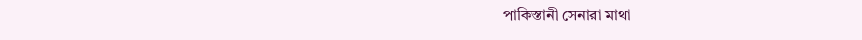পাকিস্তানী সেনারা মাথা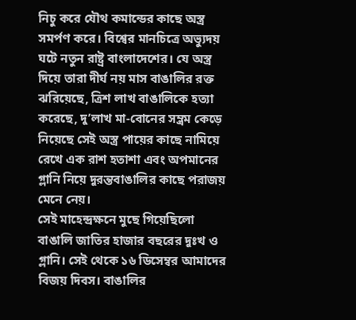নিচু করে যৌথ কমান্ডের কাছে অস্ত্র সমর্পণ করে। বিশ্বের মানচিত্রে অভ্যুদয় ঘটে নতুন রাষ্ট্র বাংলাদেশের। যে অস্ত্র দিয়ে তারা দীর্ঘ নয় মাস বাঙালির রক্ত ঝরিয়েছে, ত্রিশ লাখ বাঙালিকে হত্যা করেছে, দু’লাখ মা-বোনের সম্ভ্রম কেড়ে নিয়েছে সেই অস্ত্র পায়ের কাছে নামিয়ে রেখে এক রাশ হতাশা এবং অপমানের গ্লানি নিয়ে দুরন্তবাঙালির কাছে পরাজয় মেনে নেয়।
সেই মাহেন্দ্রক্ষনে মুছে গিয়েছিলো বাঙালি জাতির হাজার বছরের দুঃখ ও গ্লানি। সেই থেকে ১৬ ডিসেম্বর আমাদের বিজয় দিবস। বাঙালির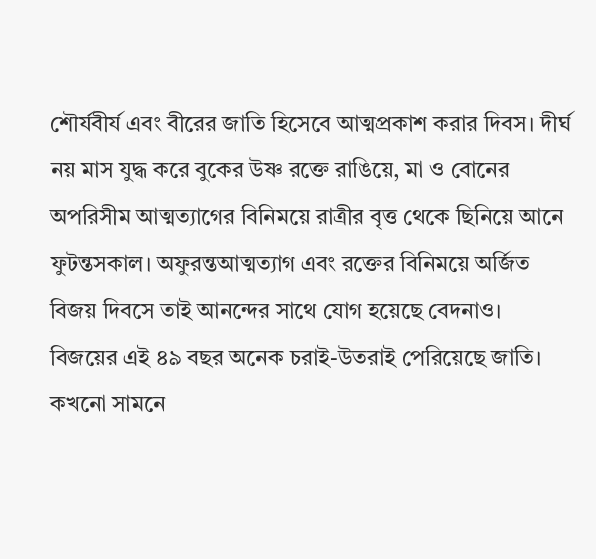শৌর্যবীর্য এবং বীরের জাতি হিসেবে আত্মপ্রকাশ করার দিবস। দীর্ঘ নয় মাস যুদ্ধ করে বুকের উষ্ণ রক্তে রাঙিয়ে, মা ও বোনের অপরিসীম আত্মত্যাগের বিনিময়ে রাত্রীর বৃত্ত থেকে ছিনিয়ে আনে ফুটন্তসকাল। অফুরন্তআত্মত্যাগ এবং রক্তের বিনিময়ে অর্জিত বিজয় দিবসে তাই আনন্দের সাথে যোগ হয়েছে বেদনাও। বিজয়ের এই ৪৯ বছর অনেক চরাই-উতরাই পেরিয়েছে জাতি। কখনো সামনে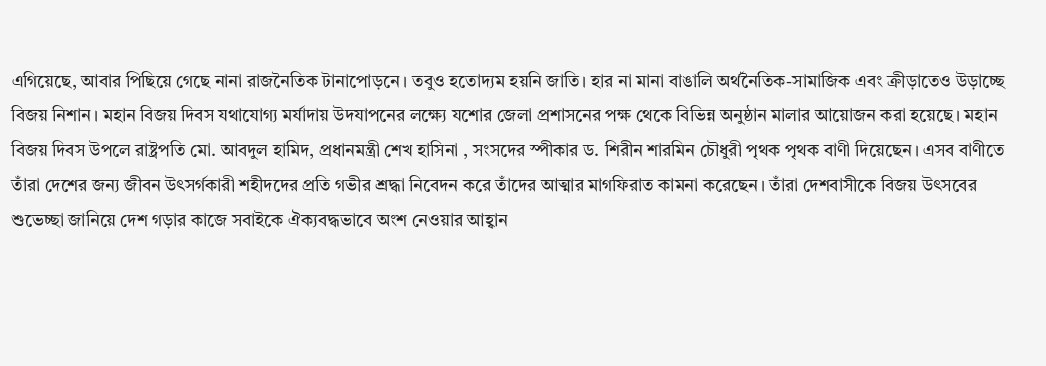এগিয়েছে, আবার পিছিয়ে গেছে নানা রাজনৈতিক টানাপোড়নে। তবুও হতোদ্যম হয়নি জাতি। হার না মানা বাঙালি অর্থনৈতিক-সামাজিক এবং ক্রীড়াতেও উড়াচ্ছে বিজয় নিশান। মহান বিজয় দিবস যথাযোগ্য মর্যাদায় উদযাপনের লক্ষ্যে যশোর জেলা প্রশাসনের পক্ষ থেকে বিভিন্ন অনুষ্ঠান মালার আয়োজন করা হয়েছে। মহান বিজয় দিবস উপলে রাষ্ট্রপতি মো. আবদুল হামিদ, প্রধানমন্ত্রী শেখ হাসিনা , সংসদের স্পীকার ড. শিরীন শারমিন চৌধুরী পৃথক পৃথক বাণী দিয়েছেন। এসব বাণীতে তাঁরা দেশের জন্য জীবন উৎসর্গকারী শহীদদের প্রতি গভীর শ্রদ্ধা নিবেদন করে তাঁদের আত্মার মাগফিরাত কামনা করেছেন। তাঁরা দেশবাসীকে বিজয় উৎসবের শুভেচ্ছা জানিয়ে দেশ গড়ার কাজে সবাইকে ঐক্যবদ্ধভাবে অংশ নেওয়ার আহ্বান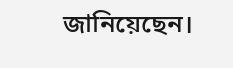জানিয়েছেন।